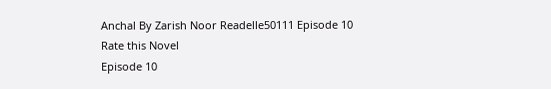Anchal By Zarish Noor Readelle50111 Episode 10
Rate this Novel
Episode 10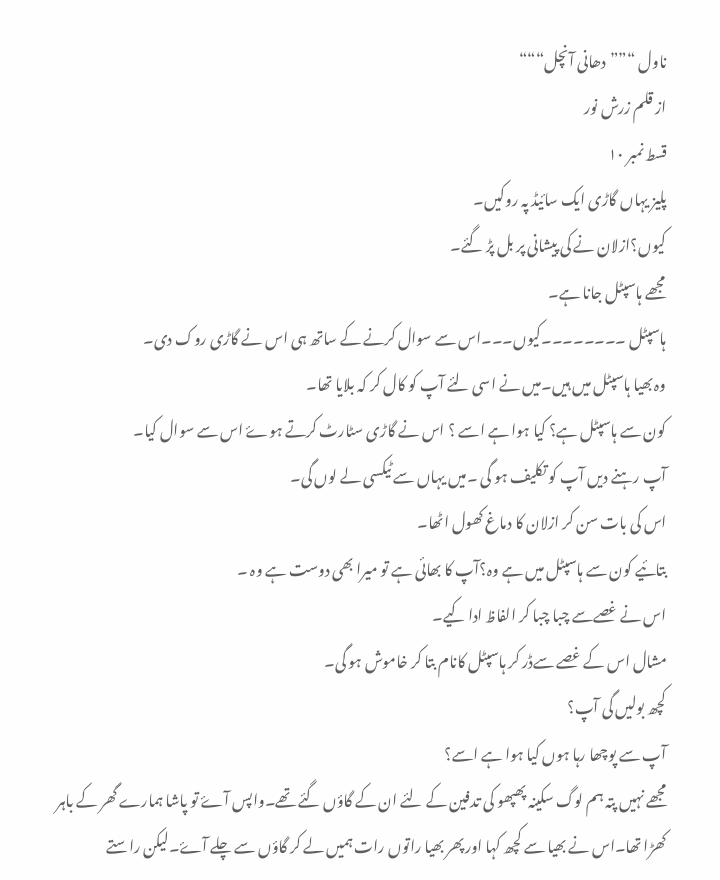ناول “””دھانی آنچل“““
از قلم زرش نور
قسط نمبر ١٠
پلیز یہاں گاڑی ایک سائیڈ پہ روکیں۔
کیوں؟ازلان نے کی پیشانی پر بل پڑ گئے۔
مجھے ہاسپٹل جانا ہے۔
ہاسپٹل ۔۔۔۔۔۔۔۔کیوں۔۔۔اس سے سوال کرنے کے ساتھ ہی اس نے گاڑی روک دی۔
وہ بھیا ہاسپٹل میں ہیں۔میں نے اسی لئے آپ کو کال کر کہ بلایا تھا۔
کون سے ہاسپٹل ہے؟ کیا ہوا ہے اسے ؟ اس نے گاڑی سٹارٹ کرتے ہوۓ اس سے سوال کیا۔
آپ رہنے دیں آپ کو تکلیف ہو گی ۔میں یہاں سے ٹیکسی لے لوں گی۔
اس کی بات سن کر ازلان کا دماغ کھول اٹھا۔
بتائیے کون سے ہاسپٹل میں ہے وہ؟آپ کا بھائی ہے تو میرا بھی دوست ہے وہ ۔
اس نے غصےسے چبا چبا کر الفاظ ادا کیے۔
مشال اس کے غصے سےڈر کر ہاسپٹل کانام بتا کر خاموش ہو گی۔
کچھ بولیں گی آپ؟
آپ سے پوچھا رہا ہوں کیا ہوا ہے اسے؟
مجھے نہیں پتہ ہم لوگ سکینہ پھپھو کی تدفین کے لئے ان کے گاؤں گئے تھے۔واپس آۓ تو پاشا ہمارے گھر کے باہر کھڑا تھا۔اس نے بھیا سے کچھ کہا اور پھر بھیا راتوں رات ہمیں لے کر گاؤں سے چلے آۓ۔لیکن راستے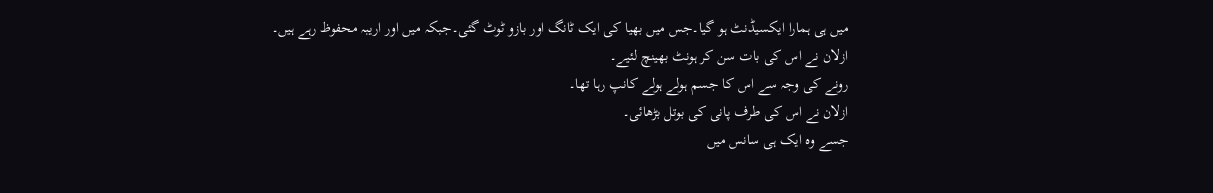میں ہی ہمارا ایکسیڈنٹ ہو گیا۔جس میں بھیا کی ایک ٹانگ اور بازو ٹوٹ گئی۔جبکہ میں اور اریبہ محفوظ رہے ہیں۔
ازلان نے اس کی بات سن کر ہونٹ بھینچ لئیے۔
رونے کی وجہ سے اس کا جسم ہولے ہولے کانپ رہا تھا۔
ازلان نے اس کی طرف پانی کی بوتل بڑھائی۔
جسے وہ ایک ہی سانس میں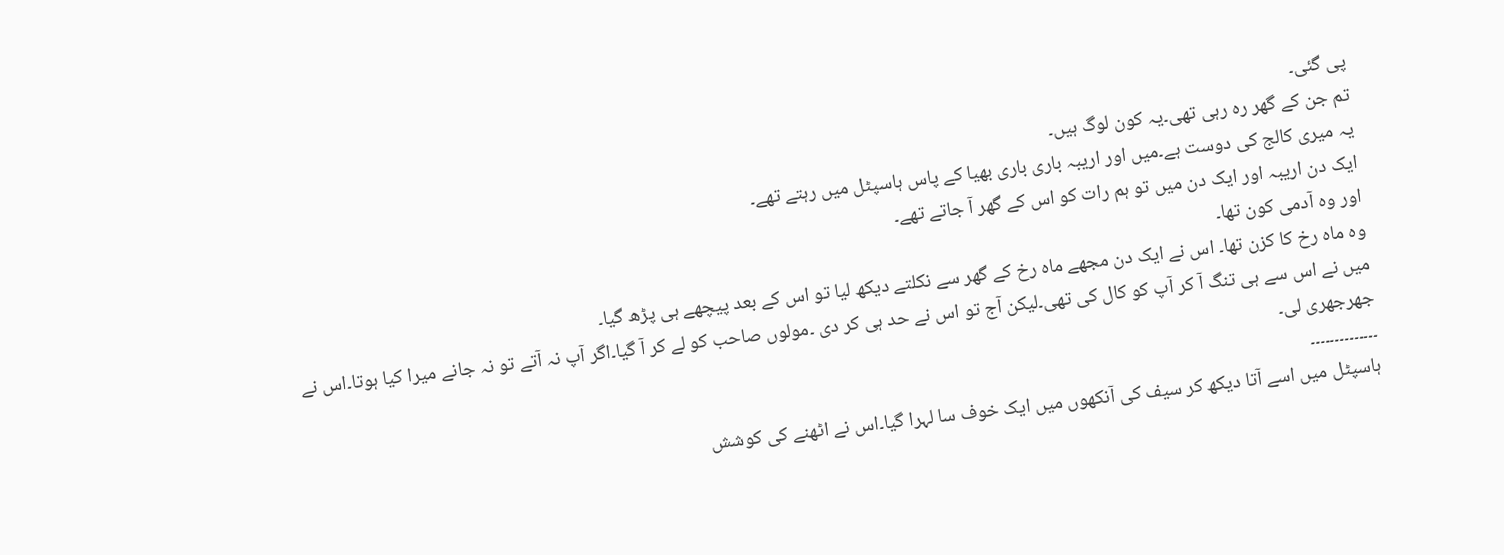پی گئی۔
تم جن کے گھر رہ رہی تھی۔یہ کون لوگ ہیں۔
یہ میری کالج کی دوست ہے۔میں اور اریبہ باری باری بھیا کے پاس ہاسپٹل میں رہتے تھے۔
ایک دن اریبہ اور ایک دن میں تو ہم رات کو اس کے گھر آ جاتے تھے۔
اور وہ آدمی کون تھا۔
وہ ماہ رخ کا کزن تھا۔ اس نے ایک دن مجھے ماہ رخ کے گھر سے نکلتے دیکھ لیا تو اس کے بعد پیچھے ہی پڑھ گیا۔
میں نے اس سے ہی تنگ آ کر آپ کو کال کی تھی۔لیکن آج تو اس نے حد ہی کر دی ۔مولوں صاحب کو لے کر آ گیا۔اگر آپ نہ آتے تو نہ جانے میرا کیا ہوتا۔اس نے جھرجھری لی۔
۔۔۔۔۔۔۔۔۔۔۔۔۔۔
ہاسپٹل میں اسے آتا دیکھ کر سیف کی آنکھوں میں ایک خوف سا لہرا گیا۔اس نے اٹھنے کی کوشش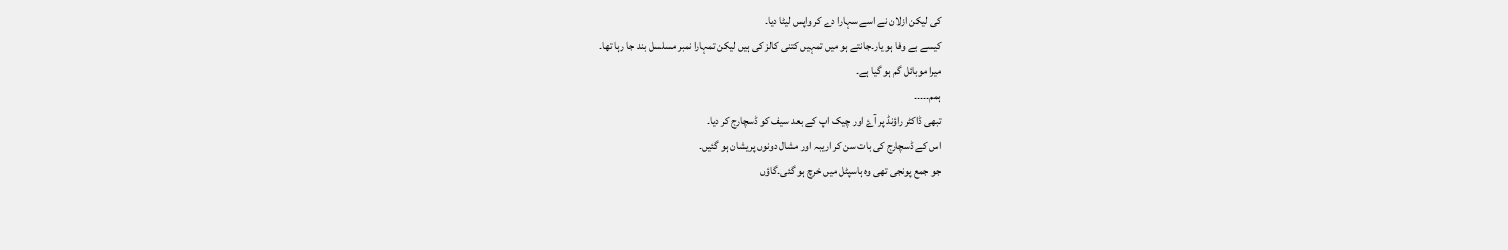کی لیکن ازلان نے اسے سہارا دے کر واپس لیٹا دیا۔
کیسے بے وفا ہو یار۔جانتے ہو میں تمہیں کتنی کالز کی ہیں لیکن تمہارا نمبر مسلسل بند جا رہا تھا۔
میرا موبائل گم ہو گیا ہے۔
ہمم۔۔۔۔۔
تبھی ڈاکٹر راؤنڈ پر آۓ اور چیک اپ کے بعد سیف کو ڈسچارج کر دیا۔
اس کے ڈسچارج کی بات سن کر اریبہ اور مشال دونوں پریشان ہو گئیں۔
جو جمع پونجی تھی وہ ہاسپٹل میں خرچ ہو گئی۔گاؤں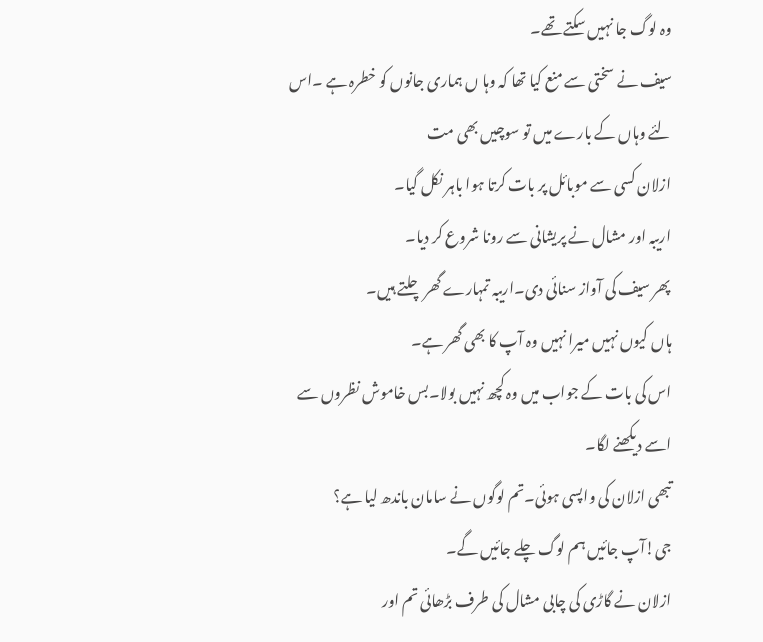وہ لوگ جا نہیں سکتے تھے۔
سیف نے سختی سے منع کیا تھا کہ وہا ں ہماری جانوں کو خطرہ ہے ۔اس لئے وہاں کے بارے میں تو سوچیں بھی مت
ازلان کسی سے موبائل پر بات کرتا ہوا باہر نکل گیا۔
اریبہ اور مشال نے پریشانی سے رونا شروع کر دیا۔
پھر سیف کی آواز سنائی دی۔اریبہ تمہارے گھر چلتے ہیں۔
ہاں کیوں نہیں میرا نہیں وہ آپ کا بھی گھر ہے۔
اس کی بات کے جواب میں وہ کچھ نہیں بولا۔بس خاموش نظروں سے اسے دیکھنے لگا۔
تبھی ازلان کی واپسی ہوئی۔تم لوگوں نے سامان باندھ لیا ہے؟
جی!آپ جائیں ہم لوگ چلے جائیں گے۔
ازلان نے گاڑی کی چابی مشال کی طرف بڑھائی تم اور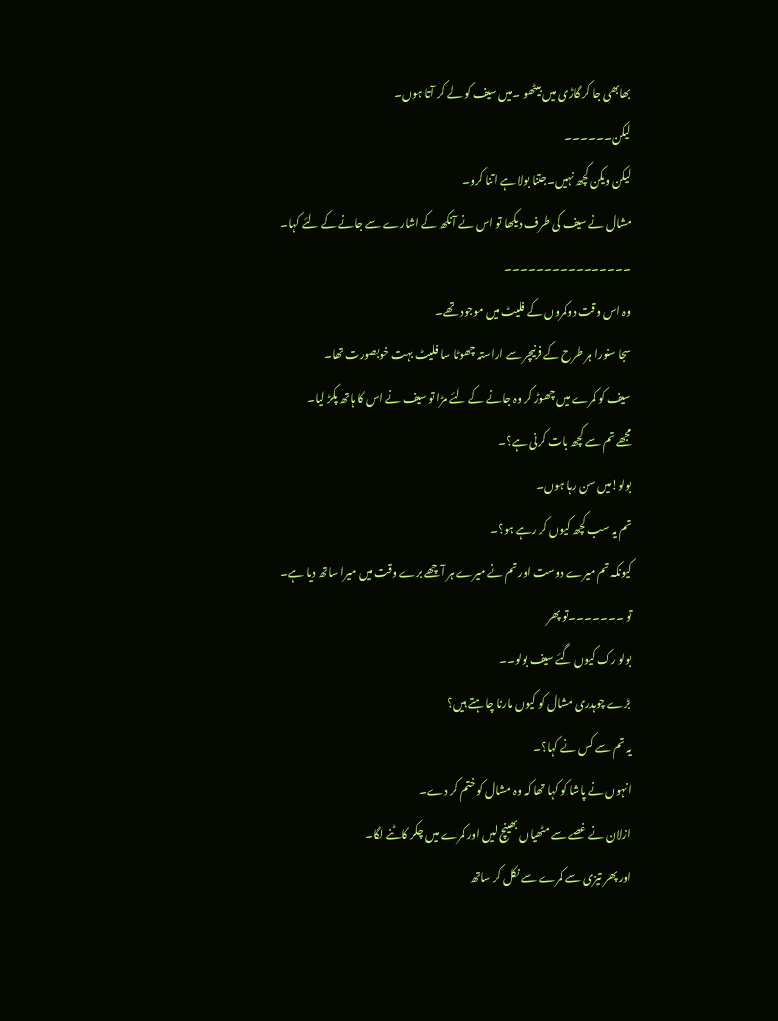بھابھی جا کر گاڑی میں بیٹھو ۔میں سیف کو لے کر آتا ہوں۔
لیکن۔۔۔۔۔۔
لیکن ویکن کچھ نہیں۔جتنا بولا ہے اتنا کرو۔
مشال نے سیف کی طرف دیکھا تو اس نے آنکھ کے اشارے سے جانے کے لئے کہا۔
۔۔۔۔۔۔۔۔۔۔۔۔۔۔۔۔
وہ اس وقت دوکمروں کے فلیٹ میں موجود تھے۔
سجا سنورا ہر طرح کے فرنیچر سے اراستہ چھوٹا سا فلیٹ بہت خوبصورت تھا۔
سیف کو کمرے میں چھوڑ کر وہ جانے کے لئے مڑا تو سیف نے اس کا ہاتھ پکڑ لیا۔
مجھے تم سے کچھ بات کرنی ہے؟۔
بولو!میں سن رہا ہوں۔
تم یہ سب کچھ کیوں کر رہے ہو؟۔
کیونکہ تم میرے دوست اور تم نے میرے ہر آچھے برے وقت میں میرا ساتھ دیا ہے۔
تو ۔۔۔۔۔۔۔تو پھر
بولو رک کیوں گئے سیف بولو۔۔
بڑے چوہدری مشال کو کیوں مارنا چاہتے ہیں؟
یہ تم سے کس نے کہا؟۔
انہوں نے پاشا کو کہا تھا کہ وہ مشال کو ختم کر دے۔
ازلان نے غصے سے مٹھیاں بھینچ لیں اور کمرے میں چکر کاٹنے لگا۔
اور پھر تیزی سے کمرے سے نکل کر ساتھ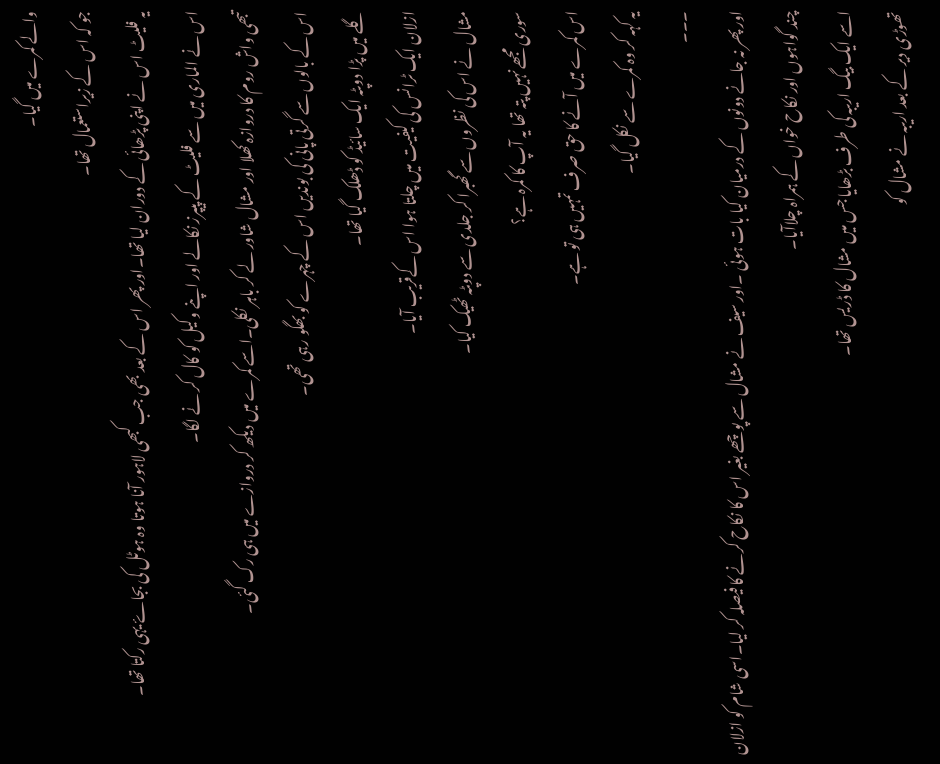والے کمرے میں گیا۔
جو کہ اس کے زیراستعمال تھا۔
یہ فلیٹ اس نے اپنی پڑھائی کے دوران لیا تھا۔اور پھر اس کے بعد بھی جب کبھی لاہور آنا ہوتا وہ ہوٹل کی بجاۓ یہی رکتا تھا۔
اس نے الماری میں سے فلیٹ کے پیپرز نکالے اور اپنے وکیل کو کال کر نے لگا۔
تبھی واش روم کا دروازہ کھلا اور مشال شاور لے کر باہر نکلی۔اسے کمرے میں دیکھ کر دروازے میں ہی رک گئی۔
اس کے بالوں سے گرتی پانی کی بوندیں اس کے چہرے کو بھگو رہی تھی۔
گلے میں پڑا دوپٹہ ایک سائیڈ کو ڈھلک گیا تھا۔
ازلان ایک ٹرانس کی کیفیت میں چلتا ہوا اس کےقریب آیا۔
مشال نے اس کی نظروں سے گھبرا کر جلدی سے دوپٹہ ٹھیک کیا۔
سوری مجھے نہیں پتہ تھا یہ آپ کا کمرہ ہے؟
اس کمرے میں آنے کا حق صرف تمہیں ہی تو ہے۔
یہ کہہ کر وہ کمرے سے نکل گیا۔
۔۔۔
اور پھر نہ جانے دونوں کے درمیان کیا بات ہوئی ۔اور سیف نے مشال سے پوچھے بغیر اس کا نکاح کرنے کا فیصلہ کر لیا۔اسی شام کو ازلان چند گواہوں اور نکاح خواں کے ہمراہ چلاآیا۔
اسے ایک بیگ اریبہ کی طرف بڑھایا جس میں مشال کا ڈریس تھا۔
تھوڑی دیر کے بعد اریبہ نے مشال کو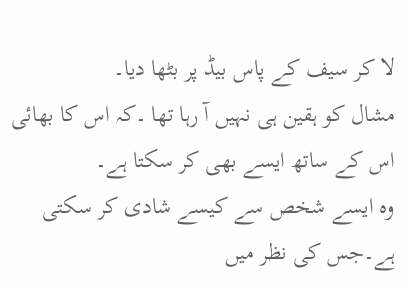لا کر سیف کے پاس بیڈ پر بٹھا دیا۔
مشال کو ہقین ہی نہیں آ رہا تھا ۔کہ اس کا بھائی اس کے ساتھ ایسے بھی کر سکتا ہے۔
وہ ایسے شخص سے کیسے شادی کر سکتی ہے۔جس کی نظر میں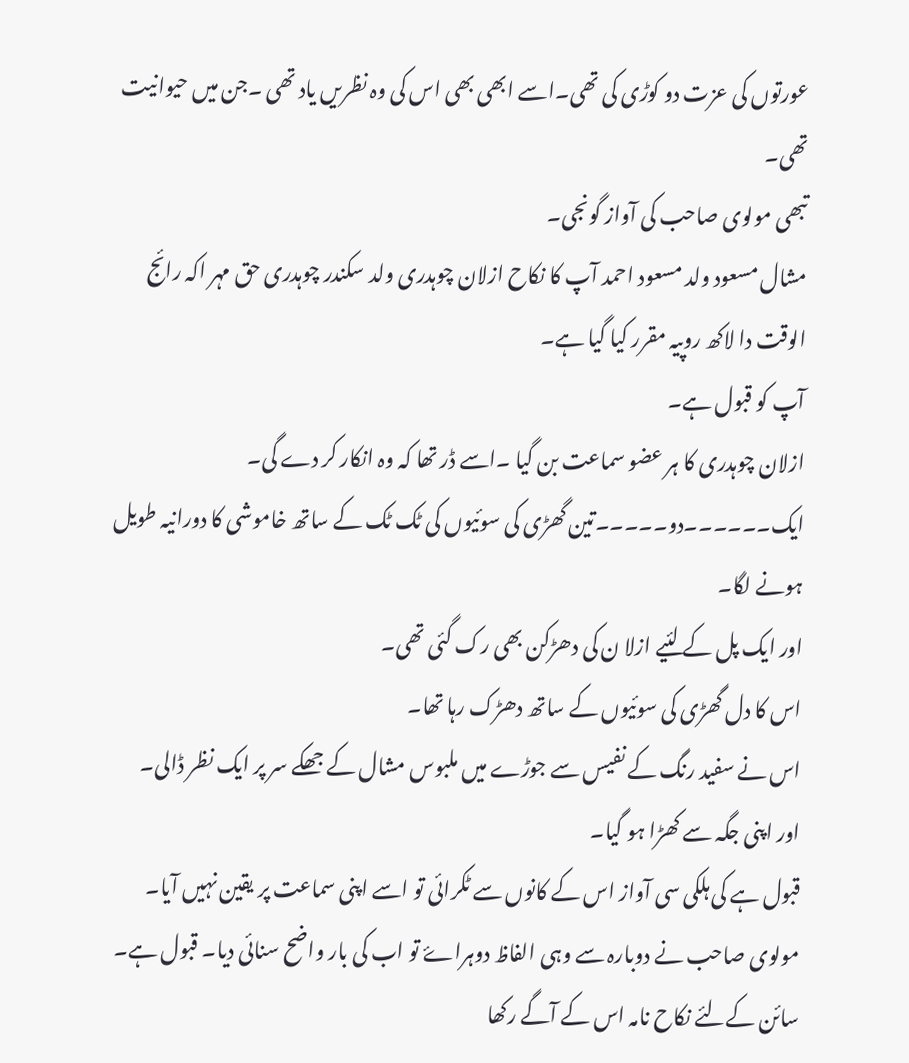عورتوں کی عزت دو کوڑی کی تھی۔اسے ابھی بھی اس کی وہ نظریں یاد تھی ۔جن میں حیوانیت تھی۔
تبھی مولوی صاحب کی آواز گونجی۔
مشال مسعود ولد مسعود احمد آپ کا نکاح ازلان چوہدری ولد سکندر چوہدری حق مہر اکہ رائج الوقت دا لاکھ روپیہ مقرر کیا گیا ہے۔
آپ کو قبول ہے۔
ازلان چوہدری کا ہر عضو سماعت بن گیا ۔اسے ڈر تھا کہ وہ انکار کر دے گی۔
ایک۔۔۔۔۔۔دو۔۔۔۔۔تین گھڑی کی سوئیوں کی ٹک ٹک کے ساتھ خاموشی کا دورانیہ طویل ہونے لگا۔
اور ایک پل کے لئیے ازلا ن کی دھڑکن بھی رک گئی تھی۔
اس کا دل گھڑی کی سوئیوں کے ساتھ دھڑک رہا تھا۔
اس نے سفید رنگ کے نفیس سے جوڑے میں ملبوس مشال کے جھکے سر پر ایک نظر ڈالی۔
اور اپنی جگہ سے کھڑا ہو گیا۔
قبول ہے کی ہلکی سی آواز اس کے کانوں سے ٹکرائی تو اسے اپنی سماعت پر یقین نہیں آیا۔
مولوی صاحب نے دوبارہ سے وہی الفاظ دوہراۓ تو اب کی بار واضح سنائی دیا۔ قبول ہے۔
سائن کےلئے نکاح نامہ اس کے آگے رکھا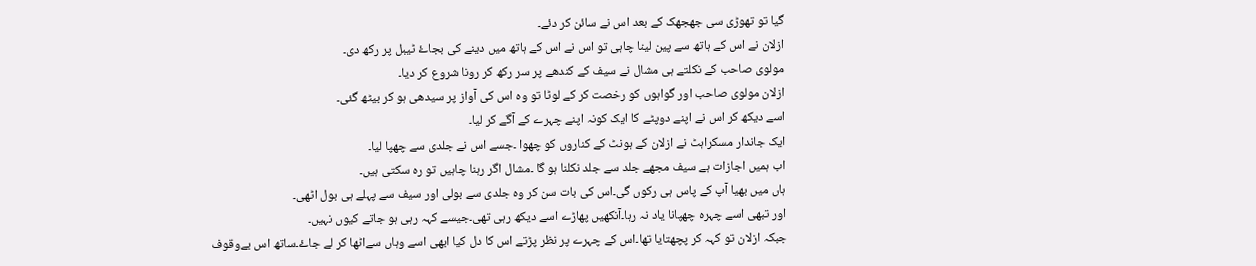گیا تو تھوڑی سی جھجھک کے بعد اس نے سائن کر دئے۔
ازلان نے اس کے ہاتھ سے پین لینا چاہی تو اس نے اس کے ہاتھ میں دینے کی بجاۓ ٹیبل پر رکھ دی۔
مولوی صاحب کے نکلتے ہی مشال نے سیف کے کندھے پر سر رکھ کر رونا شروع کر دیا۔
ازلان مولوی صاحب اور گواہوں کو رخصت کر کے لوٹا تو وہ اس کی آواز پر سیدھی ہو کر بیٹھ گئی۔
اسے دیکھ کر اس نے اپنے دوپٹے کا ایک کونہ اپنے چہرے کے آگے کر لیا۔
ایک جاندار مسکراہٹ نے ازلان کے ہونٹ کے کناروں کو چھوا ۔جسے اس نے جلدی سے چھپا لیا۔
اب ہمیں اجازات ہے سیف مجھے جلد سے جلد نکلنا ہو گا ۔مشال اگر رہنا چاہیں تو رہ سکتی ہیں۔
ہاں میں بھیا آپ کے پاس ہی رکوں گی۔اس کی بات سن کر وہ جلدی سے بولی اور سیف سے پہلے ہی بول اٹھی۔
اور تبھی اسے چہرہ چھپانا یاد نہ رہا۔آنکھیں پھاڑے اسے دیکھ رہی تھی۔جیسے کہہ رہی ہو جاتے کیوں نہیں۔
جبکہ ازلان تو کہہ کر پچھتایا تھا۔اس کے چہرے پر نظر پڑتے اس کا دل کیا ابھی اسے وہاں سےاٹھا کر لے جاۓ۔ساتھ اس بےوقوف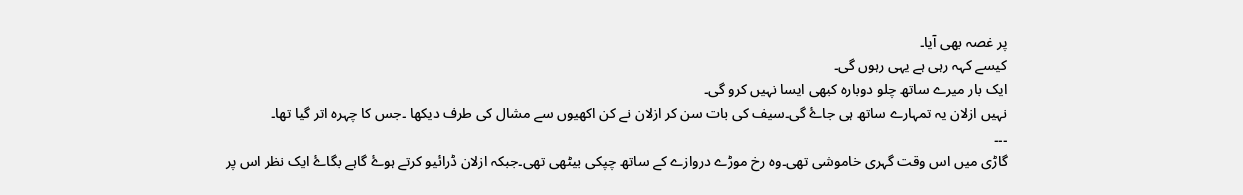پر غصہ بھی آیا۔
کیسے کہہ رہی ہے یہی رہوں گی۔
ایک بار میرے ساتھ چلو دوبارہ کبھی ایسا نہیں کرو گی۔
نہیں ازلان یہ تمہارے ساتھ ہی جاۓ گی۔سیف کی بات سن کر ازلان نے کن اکھیوں سے مشال کی طرف دیکھا ۔جس کا چہرہ اتر گیا تھا۔
۔۔۔
گاڑی میں اس وقت گہری خاموشی تھی۔وہ رخ موڑے دروازے کے ساتھ چپکی بیٹھی تھی۔جبکہ ازلان ڈرائیو کرتے ہوۓ گاہے بگاۓ ایک نظر اس پر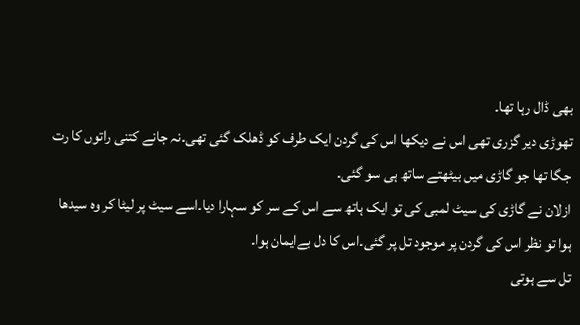بھی ڈال رہا تھا۔
تھوڑی دیر گزری تھی اس نے دیکھا اس کی گردن ایک طرف کو ڈھلک گئی تھی۔نہ جانے کتنی راتوں کا رت جگا تھا جو گاڑی میں بیٹھتے ساتھ ہی سو گئی۔
ازلان نے گاڑی کی سیٹ لمبی کی تو ایک ہاتھ سے اس کے سر کو سہارا دیا۔اسے سیٹ پر لیٹا کر وہ سیدھا ہوا تو نظر اس کی گردن پر موجود تل پر گئی۔اس کا دل بےایمان ہوا۔
تل سے ہوتی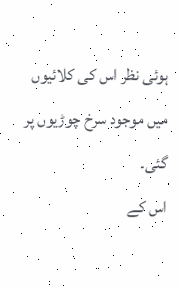ہوئی نظر اس کی کلائیوں میں موجود سرخ چوڑیوں پر گئی۔
اس کے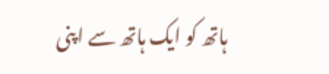ہاتھ کو ایک ہاتھ سے اپنی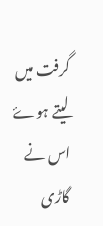گرفت میں لیتے ہوۓ اس نے گاڑی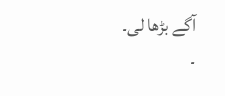آگے بڑھا لی۔
۔